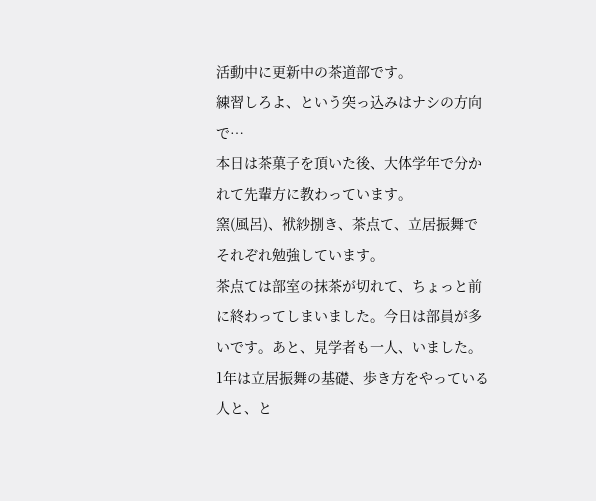活動中に更新中の茶道部です。
練習しろよ、という突っ込みはナシの方向で…
本日は茶菓子を頂いた後、大体学年で分かれて先輩方に教わっています。
窯(風呂)、袱紗捌き、茶点て、立居振舞でそれぞれ勉強しています。
茶点ては部室の抹茶が切れて、ちょっと前に終わってしまいました。今日は部員が多いです。あと、見学者も一人、いました。
1年は立居振舞の基礎、歩き方をやっている人と、と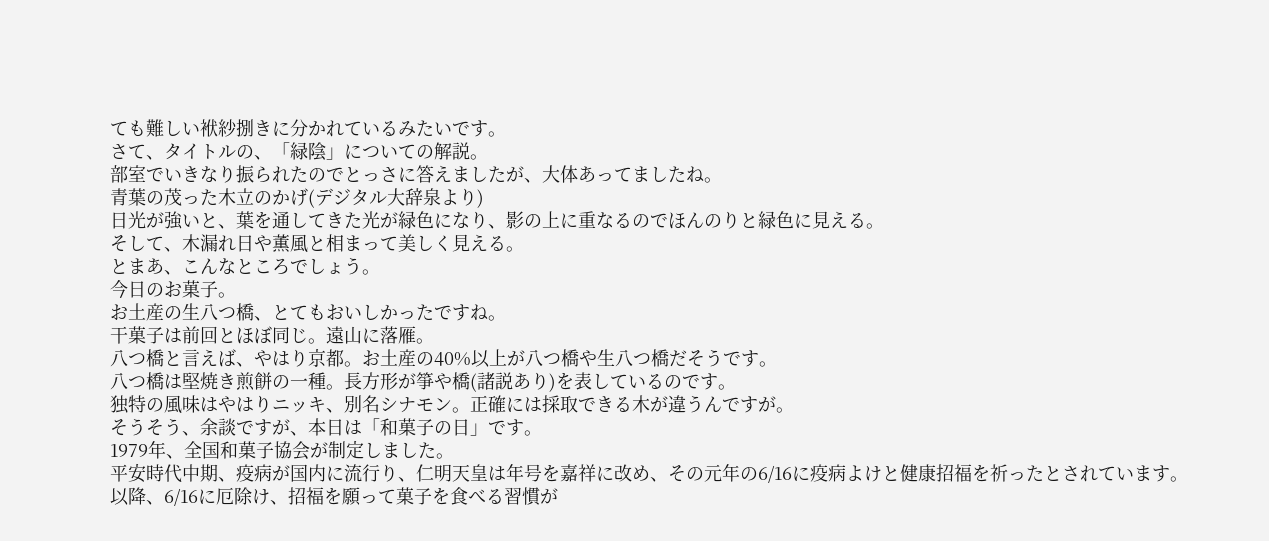ても難しい袱紗捌きに分かれているみたいです。
さて、タイトルの、「緑陰」についての解説。
部室でいきなり振られたのでとっさに答えましたが、大体あってましたね。
青葉の茂った木立のかげ(デジタル大辞泉より)
日光が強いと、葉を通してきた光が緑色になり、影の上に重なるのでほんのりと緑色に見える。
そして、木漏れ日や薫風と相まって美しく見える。
とまあ、こんなところでしょう。
今日のお菓子。
お土産の生八つ橋、とてもおいしかったですね。
干菓子は前回とほぼ同じ。遠山に落雁。
八つ橋と言えば、やはり京都。お土産の40%以上が八つ橋や生八つ橋だそうです。
八つ橋は堅焼き煎餅の一種。長方形が箏や橋(諸説あり)を表しているのです。
独特の風味はやはりニッキ、別名シナモン。正確には採取できる木が違うんですが。
そうそう、余談ですが、本日は「和菓子の日」です。
1979年、全国和菓子協会が制定しました。
平安時代中期、疫病が国内に流行り、仁明天皇は年号を嘉祥に改め、その元年の6/16に疫病よけと健康招福を祈ったとされています。
以降、6/16に厄除け、招福を願って菓子を食べる習慣が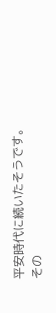平安時代に続いたそうです。
その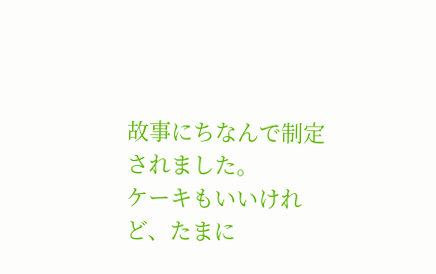故事にちなんで制定されました。
ケーキもいいけれど、たまに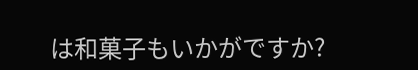は和菓子もいかがですか?